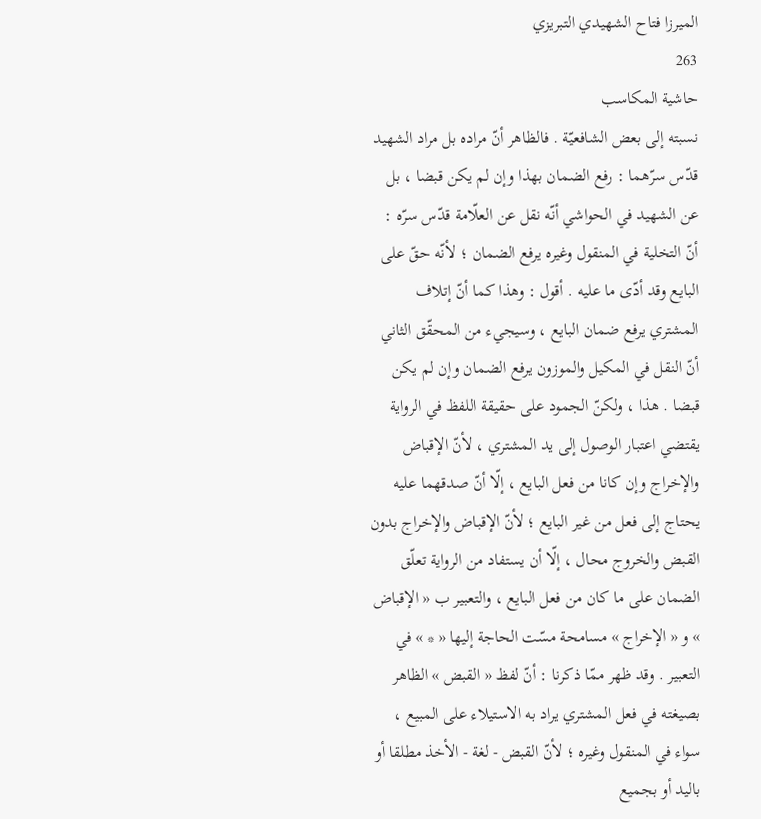الميرزا فتاح الشهيدي التبريزي
263
حاشية المكاسب
نسبته إلى بعض الشافعيّة . فالظاهر أنّ مراده بل مراد الشهيد قدّس سرّهما : رفع الضمان بهذا وإن لم يكن قبضا ، بل عن الشهيد في الحواشي أنّه نقل عن العلّامة قدّس سرّه : أنّ التخلية في المنقول وغيره يرفع الضمان ؛ لأنّه حقّ على البايع وقد أدّى ما عليه . أقول : وهذا كما أنّ إتلاف المشتري يرفع ضمان البايع ، وسيجيء من المحقّق الثاني أنّ النقل في المكيل والموزون يرفع الضمان وإن لم يكن قبضا . هذا ، ولكنّ الجمود على حقيقة اللفظ في الرواية يقتضي اعتبار الوصول إلى يد المشتري ، لأنّ الإقباض والإخراج وإن كانا من فعل البايع ، إلّا أنّ صدقهما عليه يحتاج إلى فعل من غير البايع ؛ لأنّ الإقباض والإخراج بدون القبض والخروج محال ، إلّا أن يستفاد من الرواية تعلّق الضمان على ما كان من فعل البايع ، والتعبير ب « الإقباض » و « الإخراج » مسامحة مسّت الحاجة إليها « * » في التعبير . وقد ظهر ممّا ذكرنا : أنّ لفظ « القبض » الظاهر بصيغته في فعل المشتري يراد به الاستيلاء على المبيع ، سواء في المنقول وغيره ؛ لأنّ القبض - لغة - الأخذ مطلقا أو باليد أو بجميع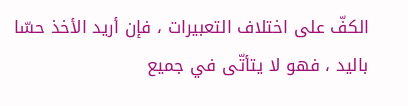الكفّ على اختلاف التعبيرات ، فإن أريد الأخذ حسّا باليد ، فهو لا يتأتّى في جميع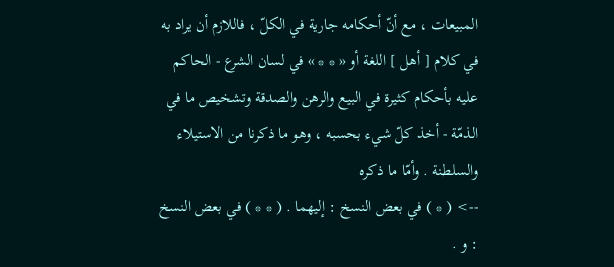المبيعات ، مع أنّ أحكامه جارية في الكلّ ، فاللازم أن يراد به في كلام [ أهل ] اللغة أو « * * » في لسان الشرع - الحاكم عليه بأحكام كثيرة في البيع والرهن والصدقة وتشخيص ما في الذمّة - أخذ كلّ شيء بحسبه ، وهو ما ذكرنا من الاستيلاء والسلطنة . وأمّا ما ذكره
--> ( * ) في بعض النسخ : إليهما . ( * * ) في بعض النسخ : و .